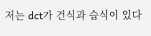저는 dct가 건식과 습식이 있다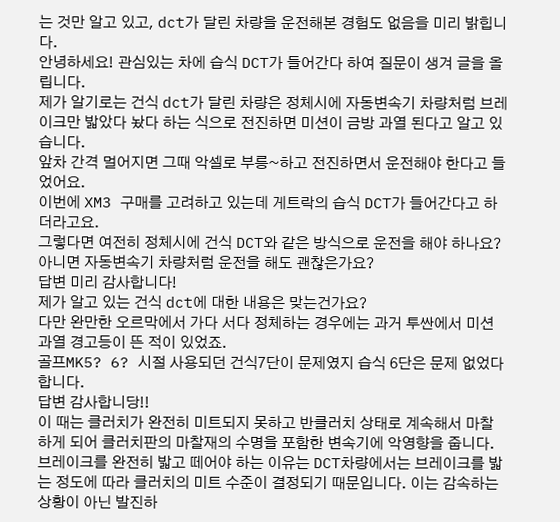는 것만 알고 있고, dct가 달린 차량을 운전해본 경험도 없음을 미리 밝힙니다.
안녕하세요! 관심있는 차에 습식 DCT가 들어간다 하여 질문이 생겨 글을 올립니다.
제가 알기로는 건식 dct가 달린 차량은 정체시에 자동변속기 차량처럼 브레이크만 밟았다 놨다 하는 식으로 전진하면 미션이 금방 과열 된다고 알고 있습니다.
앞차 간격 멀어지면 그때 악셀로 부릉~하고 전진하면서 운전해야 한다고 들었어요.
이번에 XM3 구매를 고려하고 있는데 게트락의 습식 DCT가 들어간다고 하더라고요.
그렇다면 여전히 정체시에 건식 DCT와 같은 방식으로 운전을 해야 하나요? 아니면 자동변속기 차량처럼 운전을 해도 괜찮은가요?
답변 미리 감사합니다!
제가 알고 있는 건식 dct에 대한 내용은 맞는건가요?
다만 완만한 오르막에서 가다 서다 정체하는 경우에는 과거 투싼에서 미션 과열 경고등이 뜬 적이 있었죠.
골프MK5? 6? 시절 사용되던 건식7단이 문제였지 습식 6단은 문제 없었다합니다.
답변 감사합니당!!
이 때는 클러치가 완전히 미트되지 못하고 반클러치 상태로 계속해서 마찰하게 되어 클러치판의 마찰재의 수명을 포함한 변속기에 악영향을 줍니다.
브레이크를 완전히 밟고 떼어야 하는 이유는 DCT차량에서는 브레이크를 밟는 정도에 따라 클러치의 미트 수준이 결정되기 때문입니다. 이는 감속하는 상황이 아닌 발진하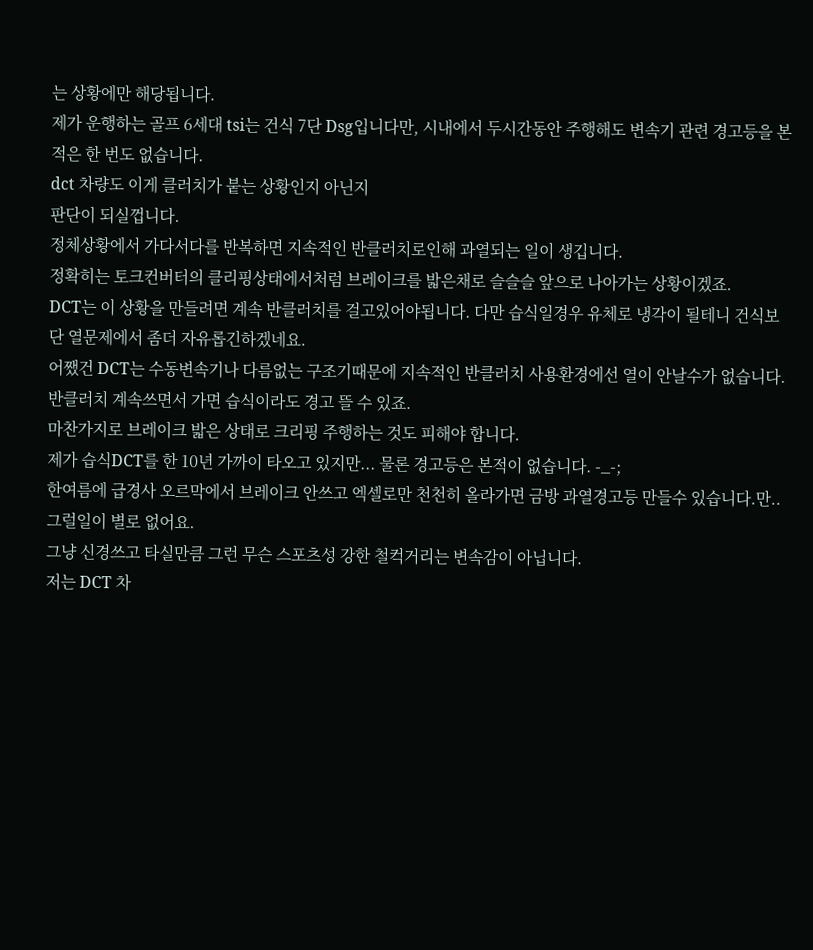는 상황에만 해당됩니다.
제가 운행하는 골프 6세대 tsi는 건식 7단 Dsg입니다만, 시내에서 두시간동안 주행해도 변속기 관련 경고등을 본 적은 한 번도 없습니다.
dct 차량도 이게 클러치가 붙는 상황인지 아닌지
판단이 되실껍니다.
정체상황에서 가다서다를 반복하면 지속적인 반클러치로인해 과열되는 일이 생깁니다.
정확히는 토크컨버터의 클리핑상태에서처럼 브레이크를 밟은채로 슬슬슬 앞으로 나아가는 상황이겠죠.
DCT는 이 상황을 만들려면 계속 반클러치를 걸고있어야됩니다. 다만 습식일경우 유체로 냉각이 될테니 건식보단 열문제에서 좀더 자유롭긴하겠네요.
어쨌건 DCT는 수동변속기나 다름없는 구조기때문에 지속적인 반클러치 사용환경에선 열이 안날수가 없습니다.
반클러치 계속쓰면서 가면 습식이라도 경고 뜰 수 있죠.
마찬가지로 브레이크 밟은 상태로 크리핑 주행하는 것도 피해야 합니다.
제가 습식DCT를 한 10년 가까이 타오고 있지만... 물론 경고등은 본적이 없습니다. -_-;
한여름에 급경사 오르막에서 브레이크 안쓰고 엑셀로만 천천히 올라가면 금방 과열경고등 만들수 있습니다.만.. 그럴일이 별로 없어요.
그냥 신경쓰고 타실만큼 그런 무슨 스포츠성 강한 철컥거리는 변속감이 아닙니다.
저는 DCT 차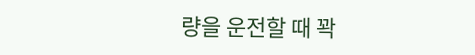량을 운전할 때 꽉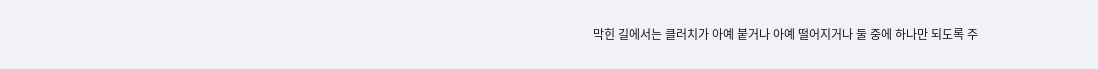막힌 길에서는 클러치가 아예 붙거나 아예 떨어지거나 둘 중에 하나만 되도록 주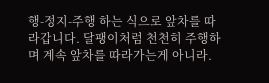행-정지-주행 하는 식으로 앞차를 따라갑니다. 달팽이처럼 천천히 주행하며 계속 앞차를 따라가는게 아니라.